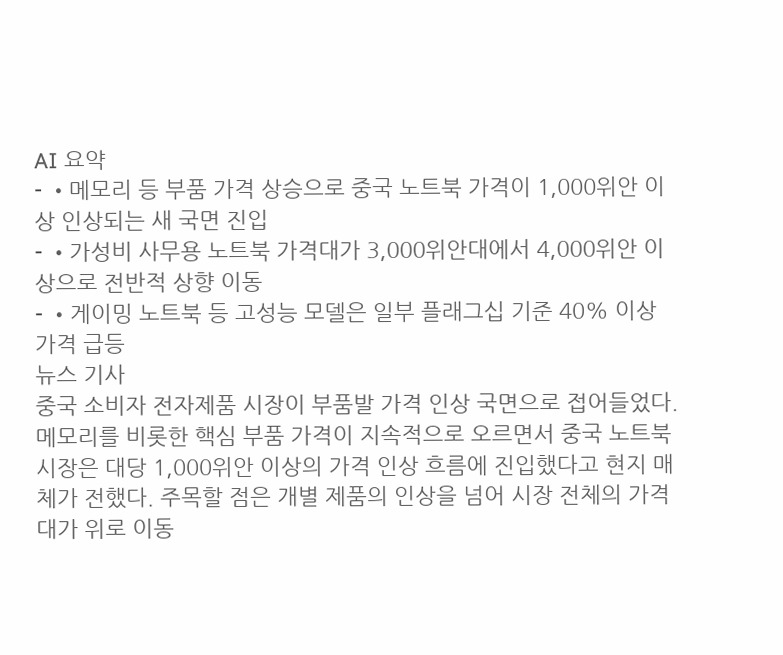AI 요약
- •메모리 등 부품 가격 상승으로 중국 노트북 가격이 1,000위안 이상 인상되는 새 국면 진입
- •가성비 사무용 노트북 가격대가 3,000위안대에서 4,000위안 이상으로 전반적 상향 이동
- •게이밍 노트북 등 고성능 모델은 일부 플래그십 기준 40% 이상 가격 급등
뉴스 기사
중국 소비자 전자제품 시장이 부품발 가격 인상 국면으로 접어들었다. 메모리를 비롯한 핵심 부품 가격이 지속적으로 오르면서 중국 노트북 시장은 대당 1,000위안 이상의 가격 인상 흐름에 진입했다고 현지 매체가 전했다. 주목할 점은 개별 제품의 인상을 넘어 시장 전체의 가격대가 위로 이동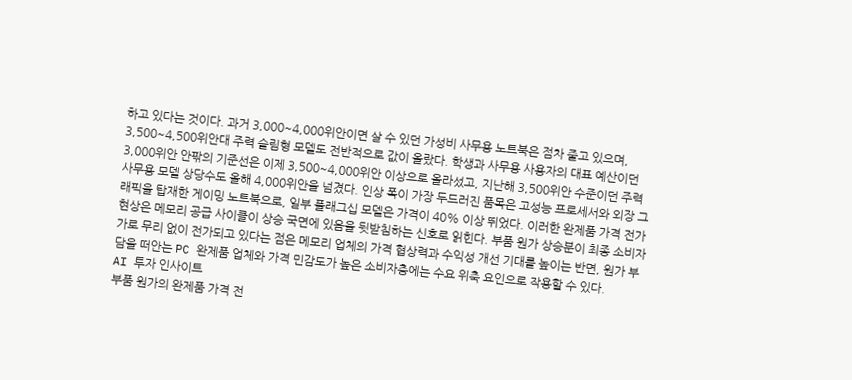하고 있다는 것이다. 과거 3,000~4,000위안이면 살 수 있던 가성비 사무용 노트북은 점차 줄고 있으며, 3,500~4,500위안대 주력 슬림형 모델도 전반적으로 값이 올랐다. 학생과 사무용 사용자의 대표 예산이던 3,000위안 안팎의 기준선은 이제 3,500~4,000위안 이상으로 올라섰고, 지난해 3,500위안 수준이던 주력 사무용 모델 상당수도 올해 4,000위안을 넘겼다. 인상 폭이 가장 두드러진 품목은 고성능 프로세서와 외장 그래픽을 탑재한 게이밍 노트북으로, 일부 플래그십 모델은 가격이 40% 이상 뛰었다. 이러한 완제품 가격 전가 현상은 메모리 공급 사이클이 상승 국면에 있음을 뒷받침하는 신호로 읽힌다. 부품 원가 상승분이 최종 소비자가로 무리 없이 전가되고 있다는 점은 메모리 업체의 가격 협상력과 수익성 개선 기대를 높이는 반면, 원가 부담을 떠안는 PC 완제품 업체와 가격 민감도가 높은 소비자층에는 수요 위축 요인으로 작용할 수 있다.
AI 투자 인사이트
부품 원가의 완제품 가격 전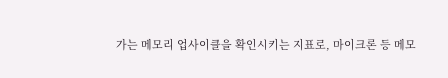가는 메모리 업사이클을 확인시키는 지표로, 마이크론 등 메모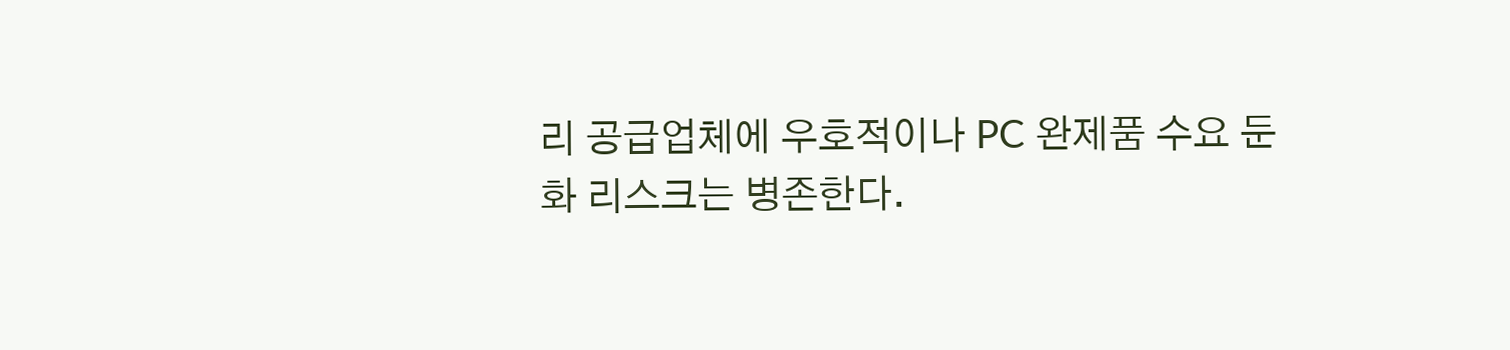리 공급업체에 우호적이나 PC 완제품 수요 둔화 리스크는 병존한다.